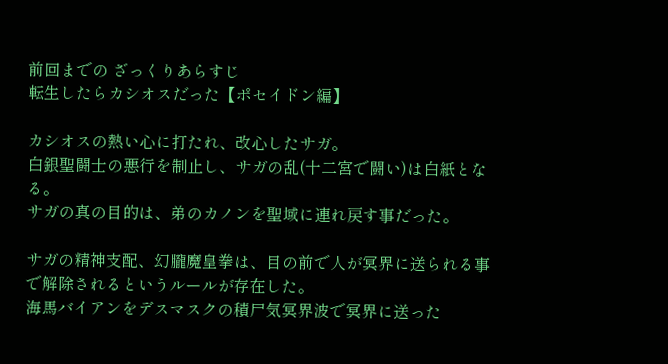前回までの ざっくりあらすじ
転生したらカシオスだった【ポセイドン編】

カシオスの熱い心に打たれ、改心したサガ。
白銀聖闘士の悪行を制止し、サガの乱(十二宮で闘い)は白紙となる。
サガの真の目的は、弟のカノンを聖域に連れ戻す事だった。

サガの精神支配、幻朧魔皇拳は、目の前で人が冥界に送られる事で解除されるというルールが存在した。
海馬バイアンをデスマスクの積尸気冥界波で冥界に送った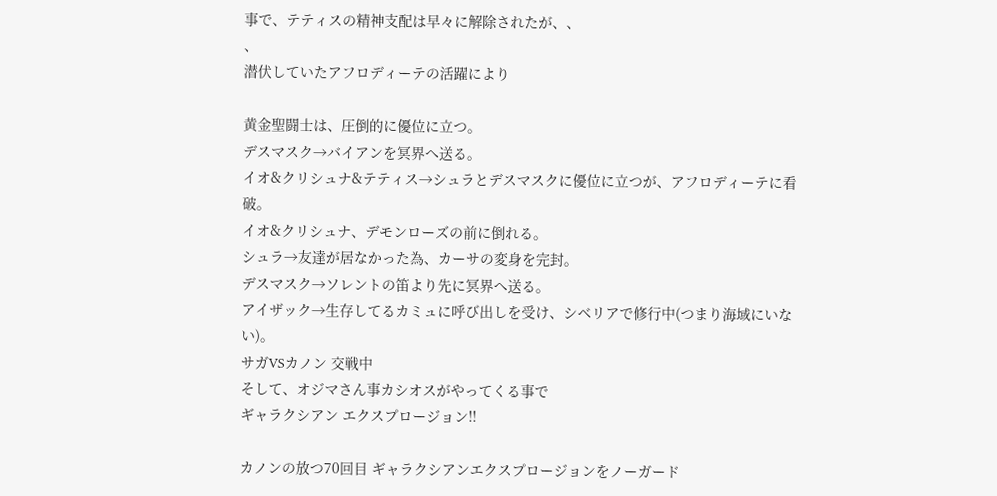事で、テティスの精神支配は早々に解除されたが、、
、
潜伏していたアフロディーテの活躍により

黄金聖闘士は、圧倒的に優位に立つ。
デスマスク→バイアンを冥界へ送る。
イオ&クリシュナ&テティス→シュラとデスマスクに優位に立つが、アフロディーテに看破。
イオ&クリシュナ、デモンローズの前に倒れる。
シュラ→友達が居なかった為、カーサの変身を完封。
デスマスク→ソレントの笛より先に冥界へ送る。
アイザック→生存してるカミュに呼び出しを受け、シベリアで修行中(つまり海域にいない)。
サガVSカノン 交戦中
そして、オジマさん事カシオスがやってくる事で
ギャラクシアン エクスプロージョン!!

カノンの放つ70回目 ギャラクシアンエクスプロージョンをノーガード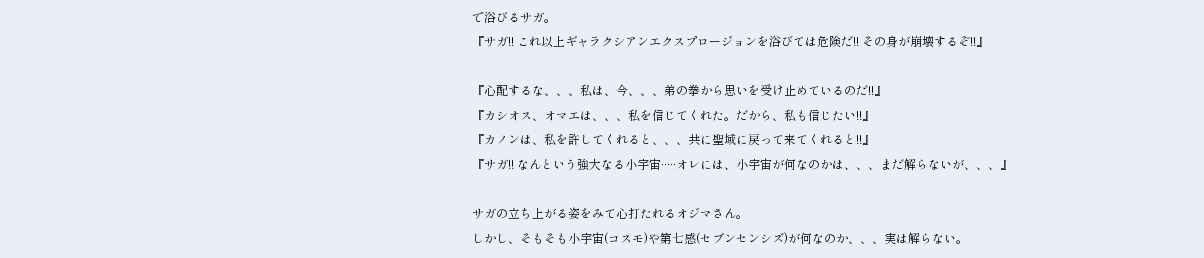で浴びるサガ。
『サガ!! これ以上ギャラクシアンエクスプロージョンを浴びては危険だ!! その身が崩壊するぞ!!』

『心配するな、、、私は、今、、、弟の拳から思いを受け止めているのだ!!』
『カシオス、オマエは、、、私を信じてくれた。だから、私も信じたい!!』
『カノンは、私を許してくれると、、、共に聖域に戻って来てくれると!!』
『サガ!! なんという強大なる小宇宙·····オレには、小宇宙が何なのかは、、、まだ解らないが、、、』

サガの立ち上がる姿をみて心打たれるオジマさん。
しかし、そもそも小宇宙(コスモ)や第七感(セブンセンシズ)が何なのか、、、実は解らない。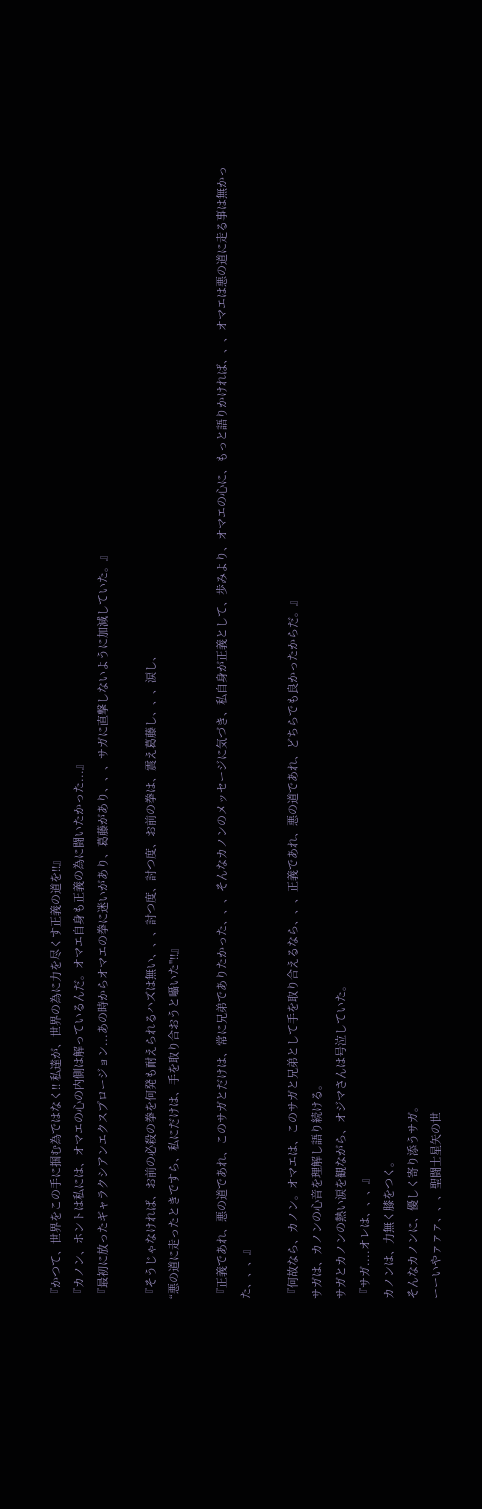『かつて、世界をこの手に掴む為ではなく!! 私達が、世界の為に力を尽くす正義の道を!!』
『カノン、ホントは私には、オマエの心の内側は解っているんだ。オマエ自身も正義の為に闘いたかった...』
『最初に放ったギャラクシアンエクスプロージョン...あの時からオマエの拳に迷いがあり、葛藤があり、、、サガに直撃しないように加減していた。』

『そうじゃなければ、お前の必殺の拳を何発も耐えられるハズは無い、、、討つ度、討つ度、お前の拳は、震え葛藤し、、、涙し、
“悪の道に走ったときですら、私にだけは、手を取り合おうと囁いた"!!』

『正義であれ、悪の道であれ、このサガとだけは、常に兄弟でありたかった、、、そんなカノンのメッセージに気づき、私自身が正義として、歩みより、オマエの心に、もっと語りかければ、、、オマエは悪の道に走る事は無かった、、、』

『何故なら、カノン。オマエは、このサガと兄弟として手を取り合えるなら、、、正義であれ、悪の道であれ、どちらでも良かったからだ。』
サガは、カノンの心音を理解し語り続ける。
サガとカノンの熱い涙を観ながら、オジマさんは号泣していた。
『サガ....オレは、、、』
カノンは、力無く膝をつく。
そんなカノンに、優しく寄り添うサガ。
ーーいやァァァ、、、聖闘士星矢の世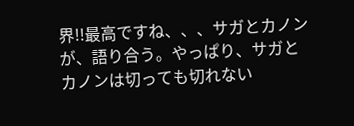界!!最高ですね、、、サガとカノンが、語り合う。やっぱり、サガとカノンは切っても切れない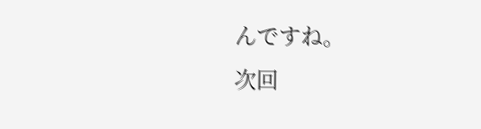んですね。
次回